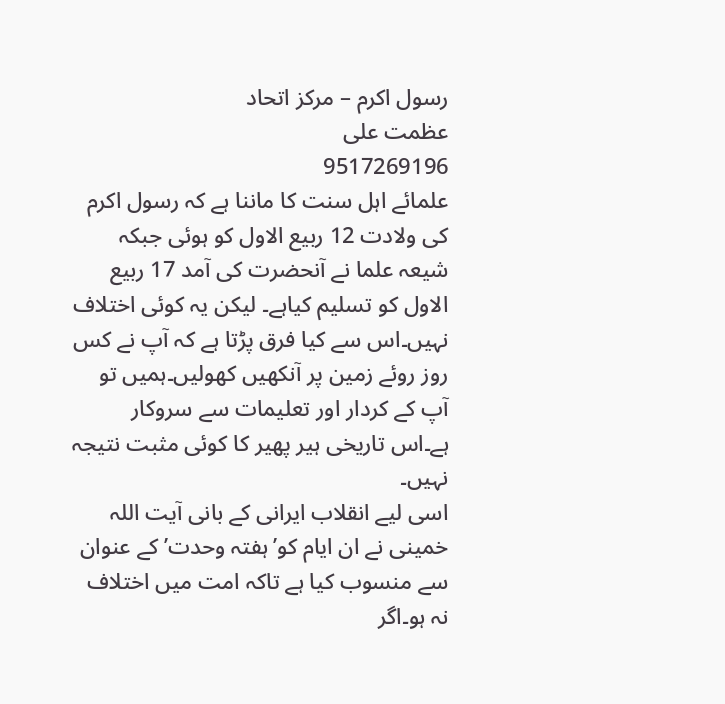رسول اکرم – مرکز اتحاد
عظمت علی
9517269196
علمائے اہل سنت کا ماننا ہے کہ رسول اکرم کی ولادت 12 ربیع الاول کو ہوئی جبکہ شیعہ علما نے آنحضرت کی آمد 17 ربیع الاول کو تسلیم کیاہے۔ لیکن یہ کوئی اختلاف نہیں۔اس سے کیا فرق پڑتا ہے کہ آپ نے کس روز روئے زمین پر آنکھیں کھولیں۔ہمیں تو آپ کے کردار اور تعلیمات سے سروکار ہے۔اس تاریخی ہیر پھیر کا کوئی مثبت نتیجہ نہیں۔
اسی لیے انقلاب ایرانی کے بانی آیت اللہ خمینی نے ان ایام کو’ہفتہ وحدت’ کے عنوان سے منسوب کیا ہے تاکہ امت میں اختلاف نہ ہو۔اگر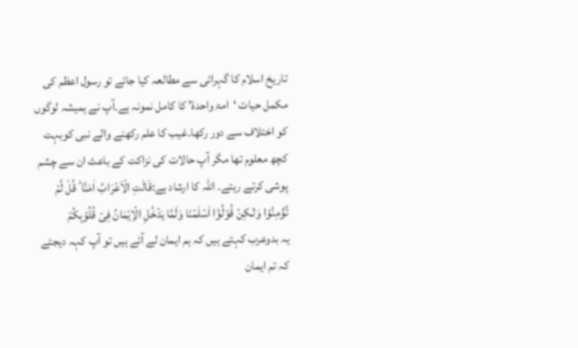تاریخ اسلام کا گہرائی سے مطالعہ کیا جائے تو رسول اعظم کی مکمل حیات ‘امۃ واحدۃ’ کا کامل نمونہ ہے۔آپ نے ہمیشہ لوگوں کو اختلاف سے دور رکھا۔غیب کا علم رکھنے والے نبی کوبہت کچھ معلوم تھا مگر آپ حالات کی نزاکت کے باعث ان سے چشم پوشی کرتے رہتے۔ اللہ کا ارشاد ہے:قَالَتِ الۡاَعۡرَابُ اٰمَنَّا ؕ قُلْ لَّمۡ تُؤۡمِنُوۡا وَلٰـكِنۡ قُوۡلُوۡۤا اَسۡلَمۡنَا وَلَمَّا يَدۡخُلِ الۡاِيۡمَانُ فِىۡ قُلُوۡبِكُمۡ
یہ بدوعرب کہتے ہیں کہ ہم ایمان لے آئے ہیں تو آپ کہہ دیجئے کہ تم ایمان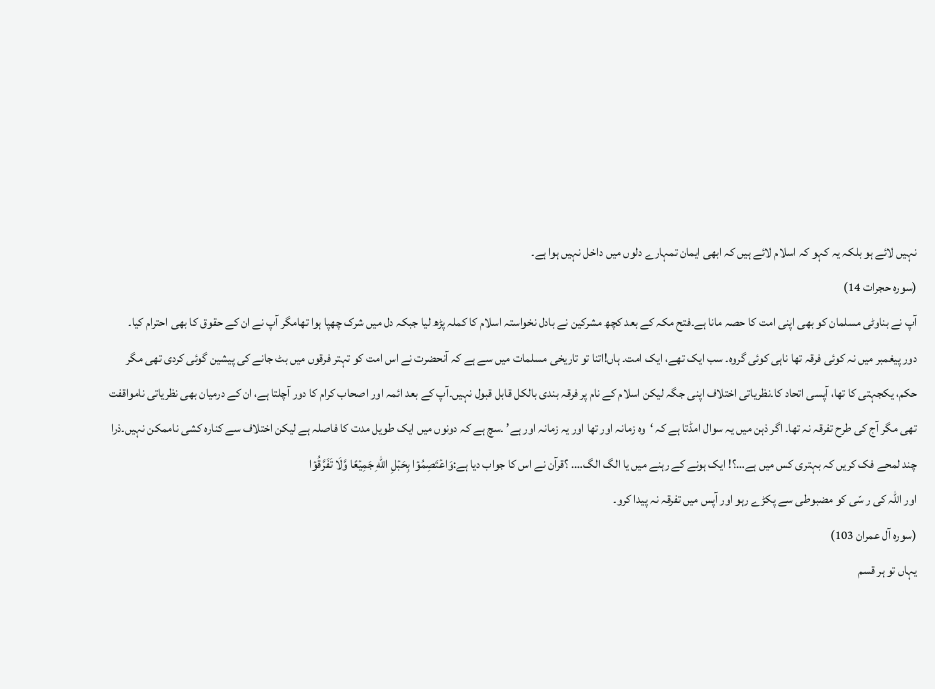نہیں لائے ہو بلکہ یہ کہو کہ اسلام لائے ہیں کہ ابھی ایمان تمہارے دلوں میں داخل نہیں ہوا ہے۔
(سورہ حجرات 14)
آپ نے بناوٹی مسلمان کو بھی اپنی امت کا حصہ مانا ہے۔فتح مکہ کے بعد کچھ مشرکین نے بادل نخواستہ اسلام کا کملہ پڑھ لیا جبکہ دل میں شرک چھپا ہوا تھامگر آپ نے ان کے حقوق کا بھی احترام کیا۔
دور پیغمبر میں نہ کوئی فرقہ تھا ناہی کوئی گروہ۔ سب ایک تھے، ایک امت۔ ہاں!اتنا تو تاریخی مسلمات میں سے ہے کہ آنحضرت نے اس امت کو تہتر فرقوں میں بٹ جانے کی پیشین گوئی کردی تھی مگر حکم، یکجہتی کا تھا، آپسی اتحاد کا۔نظریاتی اختلاف اپنی جگہ لیکن اسلام کے نام پر فرقہ بندی بالکل قابل قبول نہیں۔آپ کے بعد ائمہ اور اصحاب کرام کا دور آچلتا ہے، ان کے درمیان بھی نظریاتی نامواقفت تھی مگر آج کی طرح تفرقہ نہ تھا۔ اگر ذہن میں یہ سوال امڈتا ہے کہ ‘وہ زمانہ اور تھا اور یہ زمانہ اور ہے’ ۔سچ ہے کہ دونوں میں ایک طویل مدت کا فاصلہ ہے لیکن اختلاف سے کنارہ کشی ناممکن نہیں۔ذرا چند لمحے فک کریں کہ بہتری کس میں ہے…؟! ایک ہونے کے رہنے میں یا الگ الگ…. ؟قرآن نے اس کا جواب دیا ہے:وَاعۡتَصِمُوۡا بِحَبۡلِ اللّٰهِ جَمِيۡعًا وَّلَا تَفَرَّقُوۡا
اور اللہ کی ر سّی کو مضبوطی سے پکڑے رہو اور آپس میں تفرقہ نہ پیدا کرو۔
(سورہ آل عمران 103)
یہاں تو ہر قسم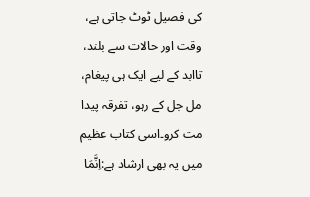کی فصیل ٹوٹ جاتی ہے، وقت اور حالات سے بلند، تاابد کے لیے ایک ہی پیغام، مل جل کے رہو، تفرقہ پیدا مت کرو۔اسی کتاب عظیم میں یہ بھی ارشاد ہے:اِنَّمَا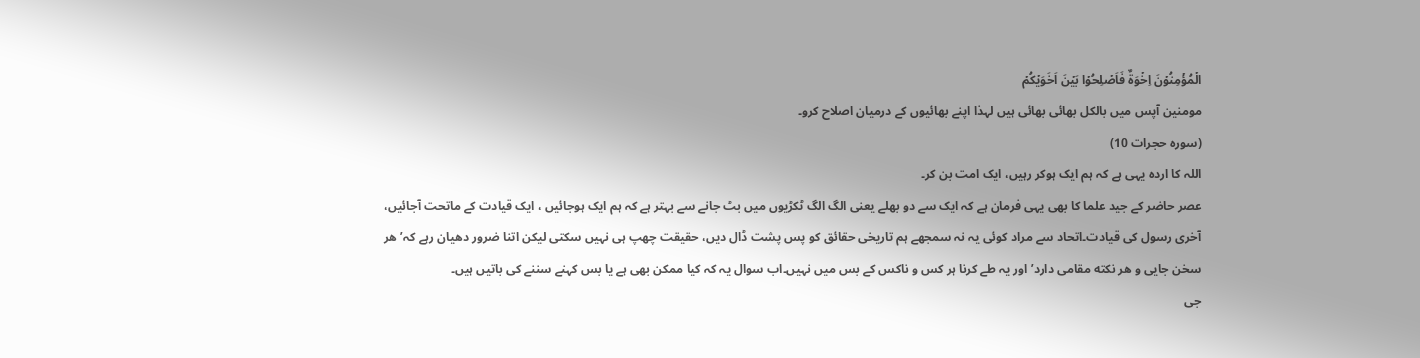الۡمُؤۡمِنُوۡنَ اِخۡوَةٌ فَاَصۡلِحُوۡا بَيۡنَ اَخَوَيۡكُمۡ
مومنین آپس میں بالکل بھائی بھائی ہیں لہذا اپنے بھائیوں کے درمیان اصلاح کرو۔
(سورہ حجرات 10)
اللہ کا اردہ یہی ہے کہ ہم ایک ہوکر رہیں، ایک امت بن کر۔
عصر حاضر کے جید علما کا بھی یہی فرمان ہے کہ ایک سے دو بھلے یعنی الگ الگ ٹکڑیوں میں بٹ جانے سے بہتر ہے کہ ہم ایک ہوجائیں ، ایک قیادت کے ماتحت آجائیں، آخری رسول کی قیادت۔اتحاد سے مراد کوئی یہ نہ سمجھے ہم تاریخی حقائق کو پس پشت ڈال دیں، حقیقت چھپ ہی نہیں سکتی لیکن اتنا ضرور دھیان رہے کہ’ھر سخن جایی و ھر نکته مقامی دارد’ اور یہ طے کرنا ہر کس و ناکس کے بس میں نہیں۔اب سوال یہ کہ کیا ممکن بھی ہے یا بس کہنے سننے کی باتیں ہیں۔
جی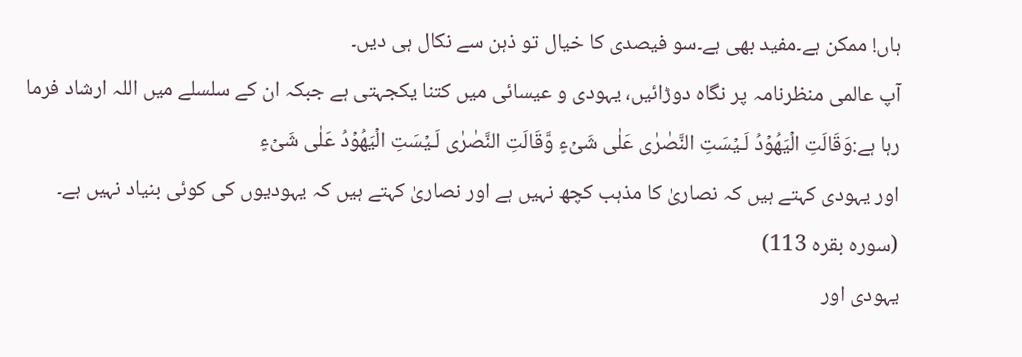ہاں! ممکن ہے۔مفید بھی ہے۔سو فیصدی کا خیال تو ذہن سے نکال ہی دیں۔
آپ عالمی منظرنامہ پر نگاہ دوڑائیں، یہودی و عیسائی میں کتنا یکجہتی ہے جبکہ ان کے سلسلے میں اللہ ارشاد فرما رہا ہے:وَقَالَتِ الۡيَهُوۡدُ لَـيۡسَتِ النَّصٰرٰى عَلٰى شَىۡءٍ وَّقَالَتِ النَّصٰرٰى لَـيۡسَتِ الۡيَهُوۡدُ عَلٰى شَىۡءٍ
اور یہودی کہتے ہیں کہ نصاریٰ کا مذہب کچھ نہیں ہے اور نصاریٰ کہتے ہیں کہ یہودیوں کی کوئی بنیاد نہیں ہے۔
(سورہ بقرہ 113)
یہودی اور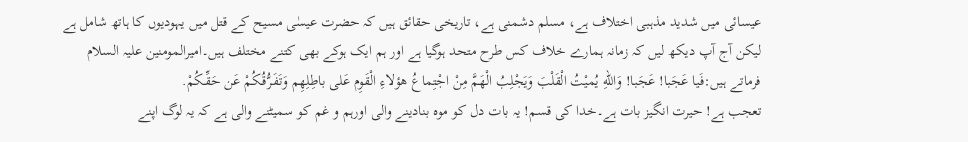عیسائی میں شدید مذہبی اختلاف ہے، مسلم دشمنی ہے، تاریخی حقائق ہیں کہ حضرت عیسٰی مسیح کے قتل میں یہودیوں کا ہاتھ شامل ہے لیکن آج آپ دیکھ لیں کہ زمانہ ہمارے خلاف کس طرح متحد ہوگیا ہے اور ہم ایک ہوکے بھی کتنے مختلف ہیں۔امیرالمومنین علیہ السلام فرماتے ہیں:فَيا عَجَبا! عَجَبا! وَاللّهِ يُميْتُ الْقَلْبَ وَيَجْلِبُ الْهَمَّ مِنْ اجْتِماعُ هؤلاءِ الْقَوِم عَلى باطِلِهِم وَتَفَـرُّقُـكُمْ عَن حَقِّـكُمْ.
تعجب ہے! حیرت انگیز بات ہے۔خدا کی قسم! یہ بات دل کو موہ بنادینے والی اورہم و غم کو سمیٹنے والی ہے کہ یہ لوگ اپنے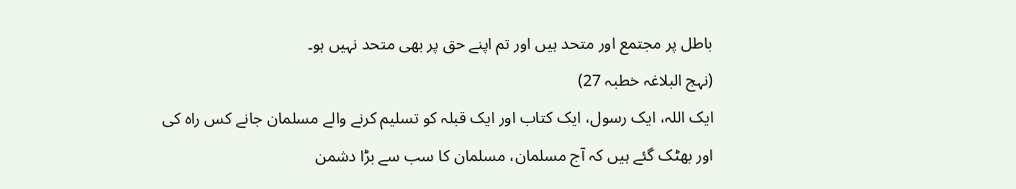باطل پر مجتمع اور متحد ہیں اور تم اپنے حق پر بھی متحد نہیں ہو۔
(نہج البلاغہ خطبہ 27)
ایک اللہ، ایک رسول، ایک کتاب اور ایک قبلہ کو تسلیم کرنے والے مسلمان جانے کس راہ کی اور بھٹک گئے ہیں کہ آج مسلمان، مسلمان کا سب سے بڑا دشمن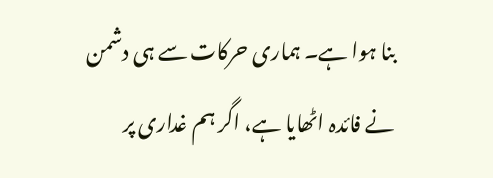بنا ہوا ہے۔ ہماری حرکات سے ہی دشمن نے فائدہ اٹھایا ہے، اگر ہم غداری پر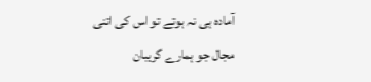آمادہ ہی نہ ہوتے تو اس کی اتنی مجال جو ہمارے گریبان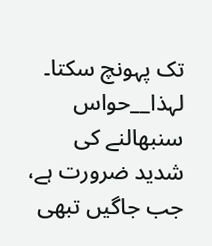تک پہونچ سکتا۔
لہذا__حواس سنبھالنے کی شدید ضرورت ہے، جب جاگیں تبھی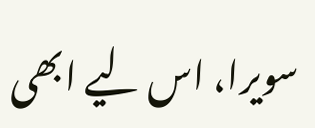سویرا، اس لیے ابھی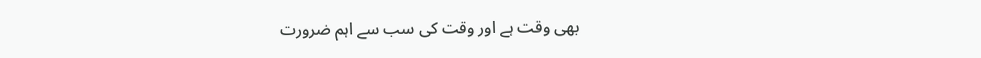بھی وقت ہے اور وقت کی سب سے اہم ضرورت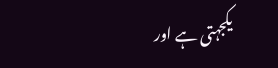یکجہتی ہے اور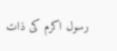رسول اکرم کی ذات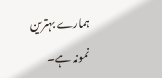ہمارے بہترین نمونہ ہے۔